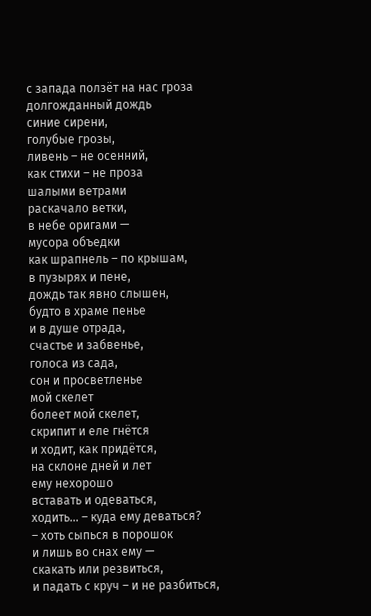с запада ползёт на нас гроза
долгожданный дождь
синие сирени,
голубые грозы,
ливень – не осенний,
как стихи – не проза
шалыми ветрами
раскачало ветки,
в небе оригами —
мусора объедки
как шрапнель – по крышам,
в пузырях и пене,
дождь так явно слышен,
будто в храме пенье
и в душе отрада,
счастье и забвенье,
голоса из сада,
сон и просветленье
мой скелет
болеет мой скелет,
скрипит и еле гнётся
и ходит, как придётся,
на склоне дней и лет
ему нехорошо
вставать и одеваться,
ходить… – куда ему деваться?
– хоть сыпься в порошок
и лишь во снах ему —
скакать или резвиться,
и падать с круч – и не разбиться,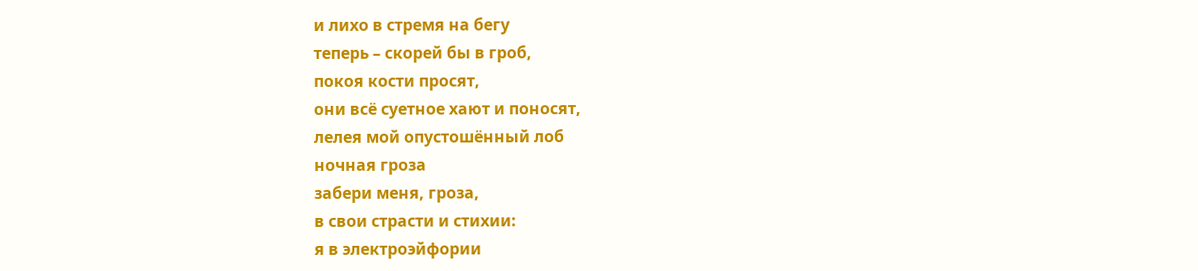и лихо в стремя на бегу
теперь – скорей бы в гроб,
покоя кости просят,
они всё суетное хают и поносят,
лелея мой опустошённый лоб
ночная гроза
забери меня, гроза,
в свои страсти и стихии:
я в электроэйфории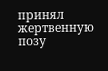принял жертвенную позу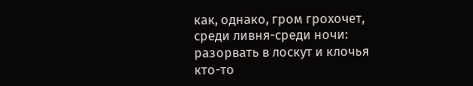как, однако, гром грохочет,
среди ливня-среди ночи:
разорвать в лоскут и клочья
кто-то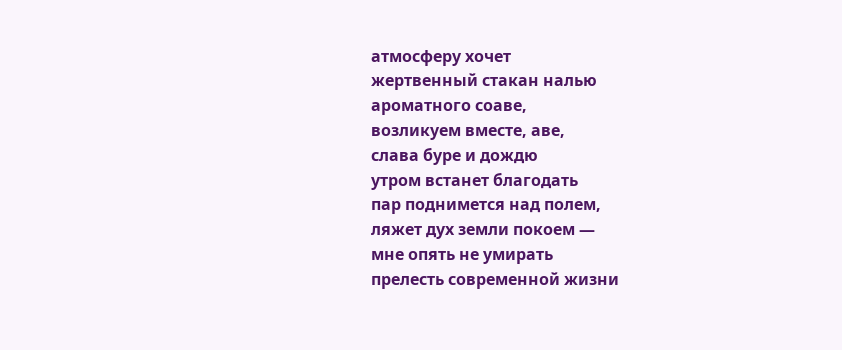атмосферу хочет
жертвенный стакан налью
ароматного соаве,
возликуем вместе, аве,
слава буре и дождю
утром встанет благодать
пар поднимется над полем,
ляжет дух земли покоем —
мне опять не умирать
прелесть современной жизни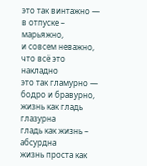это так винтажно —
в отпуске – марьяжно,
и совсем неважно,
что всё это накладно
это так гламурно —
бодро и бравурно,
жизнь как гладь глазурна
гладь как жизнь – абсурдна
жизнь проста как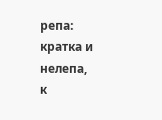репа:
кратка и нелепа,
к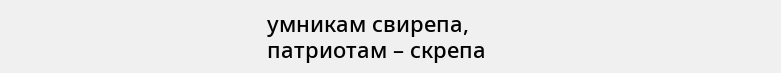умникам свирепа,
патриотам – скрепа